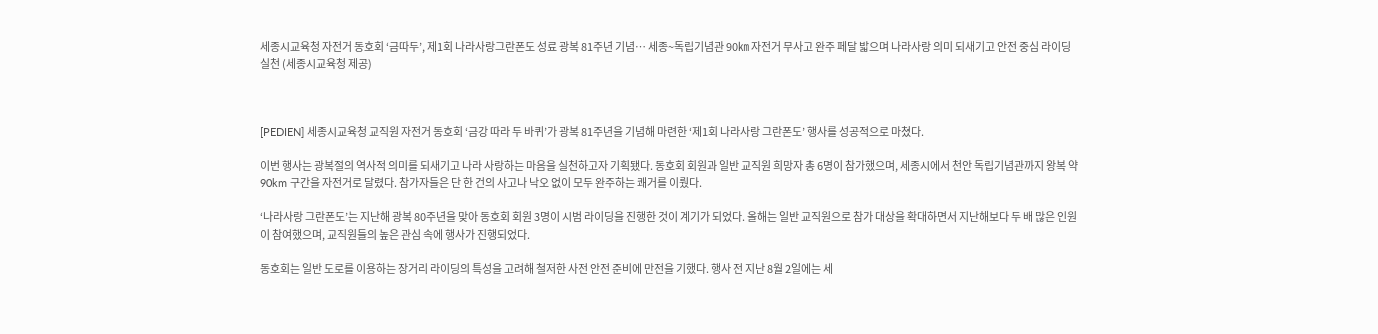세종시교육청 자전거 동호회 ‘금따두’, 제1회 나라사랑그란폰도 성료 광복 81주년 기념… 세종~독립기념관 90㎞ 자전거 무사고 완주 페달 밟으며 나라사랑 의미 되새기고 안전 중심 라이딩 실천 (세종시교육청 제공)



[PEDIEN] 세종시교육청 교직원 자전거 동호회 ‘금강 따라 두 바퀴’가 광복 81주년을 기념해 마련한 ‘제1회 나라사랑 그란폰도’ 행사를 성공적으로 마쳤다.

이번 행사는 광복절의 역사적 의미를 되새기고 나라 사랑하는 마음을 실천하고자 기획됐다. 동호회 회원과 일반 교직원 희망자 총 6명이 참가했으며, 세종시에서 천안 독립기념관까지 왕복 약 90km 구간을 자전거로 달렸다. 참가자들은 단 한 건의 사고나 낙오 없이 모두 완주하는 쾌거를 이뤘다.

‘나라사랑 그란폰도’는 지난해 광복 80주년을 맞아 동호회 회원 3명이 시범 라이딩을 진행한 것이 계기가 되었다. 올해는 일반 교직원으로 참가 대상을 확대하면서 지난해보다 두 배 많은 인원이 참여했으며, 교직원들의 높은 관심 속에 행사가 진행되었다.

동호회는 일반 도로를 이용하는 장거리 라이딩의 특성을 고려해 철저한 사전 안전 준비에 만전을 기했다. 행사 전 지난 8월 2일에는 세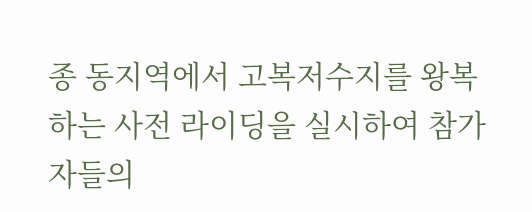종 동지역에서 고복저수지를 왕복하는 사전 라이딩을 실시하여 참가자들의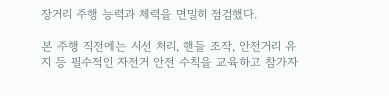장거리 주행 능력과 체력을 면밀히 점검했다.

본 주행 직전에는 시선 처리, 핸들 조작, 안전거리 유지 등 필수적인 자전거 안전 수칙을 교육하고 참가자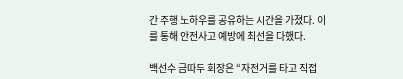간 주행 노하우를 공유하는 시간을 가졌다. 이를 통해 안전사고 예방에 최선을 다했다.

백선수 금따두 회장은 “자전거를 타고 직접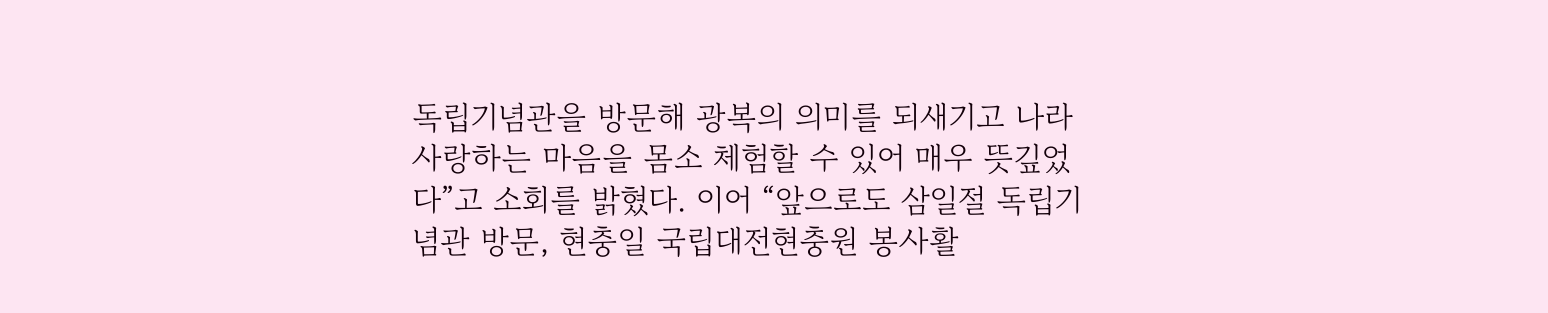독립기념관을 방문해 광복의 의미를 되새기고 나라 사랑하는 마음을 몸소 체험할 수 있어 매우 뜻깊었다”고 소회를 밝혔다. 이어 “앞으로도 삼일절 독립기념관 방문, 현충일 국립대전현충원 봉사활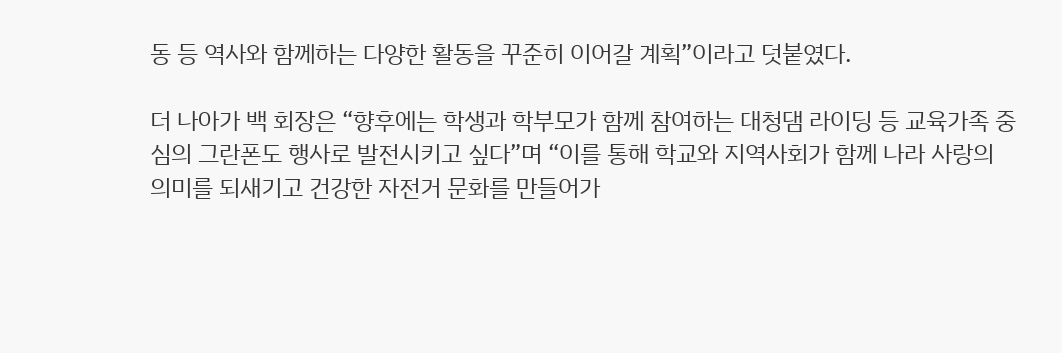동 등 역사와 함께하는 다양한 활동을 꾸준히 이어갈 계획”이라고 덧붙였다.

더 나아가 백 회장은 “향후에는 학생과 학부모가 함께 참여하는 대청댐 라이딩 등 교육가족 중심의 그란폰도 행사로 발전시키고 싶다”며 “이를 통해 학교와 지역사회가 함께 나라 사랑의 의미를 되새기고 건강한 자전거 문화를 만들어가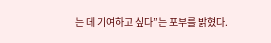는 데 기여하고 싶다”는 포부를 밝혔다.